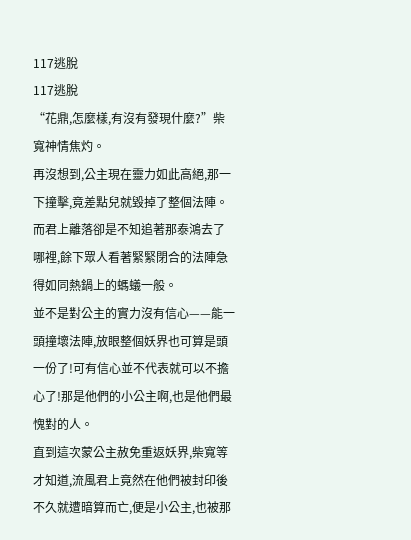117逃脫
117逃脫
“花鼎,怎麼樣,有沒有發現什麼?”柴寬神情焦灼。
再沒想到,公主現在靈力如此高絕,那一下撞擊,竟差點兒就毀掉了整個法陣。而君上離落卻是不知追著那泰鴻去了哪裡,餘下眾人看著緊緊閉合的法陣急得如同熱鍋上的螞蟻一般。
並不是對公主的實力沒有信心——能一頭撞壞法陣,放眼整個妖界也可算是頭一份了!可有信心並不代表就可以不擔心了!那是他們的小公主啊,也是他們最愧對的人。
直到這次蒙公主赦免重返妖界,柴寬等才知道,流風君上竟然在他們被封印後不久就遭暗算而亡,便是小公主,也被那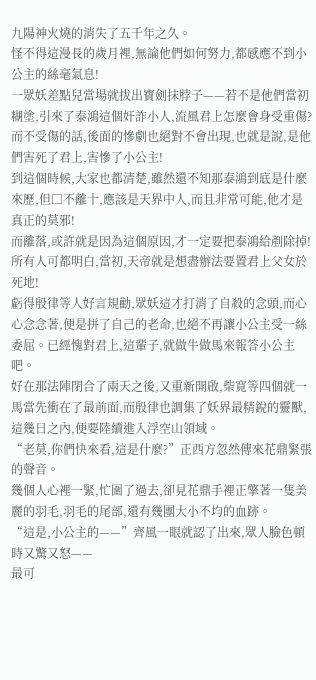九陽神火燒的消失了五千年之久。
怪不得這漫長的歲月裡,無論他們如何努力,都感應不到小公主的絲毫氣息!
一眾妖差點兒當場就拔出寶劍抹脖子——若不是他們當初糊塗,引來了泰鴻這個奸詐小人,流風君上怎麼會身受重傷?而不受傷的話,後面的慘劇也絕對不會出現,也就是說,是他們害死了君上,害慘了小公主!
到這個時候,大家也都清楚,雖然還不知那泰鴻到底是什麼來歷,但□不離十,應該是天界中人,而且非常可能,他才是真正的莫邪!
而離落,或許就是因為這個原因,才一定要把泰鴻給剷除掉!
所有人可都明白,當初,天帝就是想盡辦法要置君上父女於死地!
虧得殷律等人好言規勸,眾妖這才打消了自殺的念頭,而心心念念著,便是拼了自己的老命,也絕不再讓小公主受一絲委屈。已經愧對君上,這輩子,就做牛做馬來報答小公主吧。
好在那法陣閉合了兩天之後,又重新開啟,柴寬等四個就一馬當先衝在了最前面,而殷律也調集了妖界最精銳的靈獸,這幾日之內,便要陸續進入浮空山領域。
“老莫,你們快來看,這是什麼?”正西方忽然傳來花鼎緊張的聲音。
幾個人心裡一緊,忙圍了過去,卻見花鼎手裡正擎著一隻美麗的羽毛,羽毛的尾部,還有幾團大小不均的血跡。
“這是,小公主的——”齊風一眼就認了出來,眾人臉色頓時又驚又怒——
最可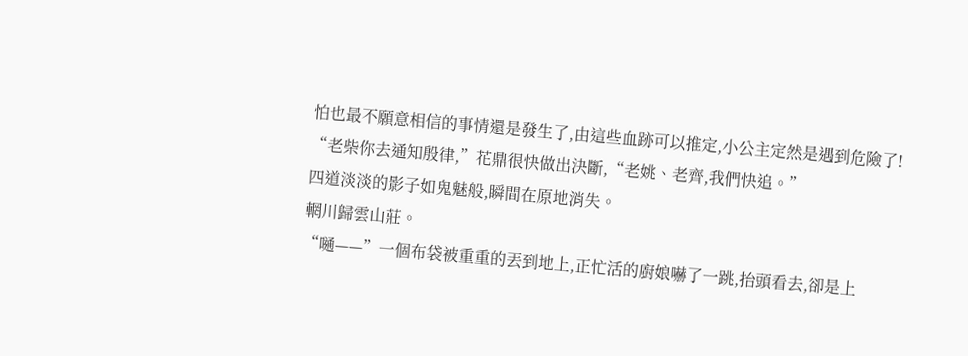怕也最不願意相信的事情還是發生了,由這些血跡可以推定,小公主定然是遇到危險了!
“老柴你去通知殷律,”花鼎很快做出決斷,“老姚、老齊,我們快追。”
四道淡淡的影子如鬼魅般,瞬間在原地消失。
輞川歸雲山莊。
“嗵——”一個布袋被重重的丟到地上,正忙活的廚娘嚇了一跳,抬頭看去,卻是上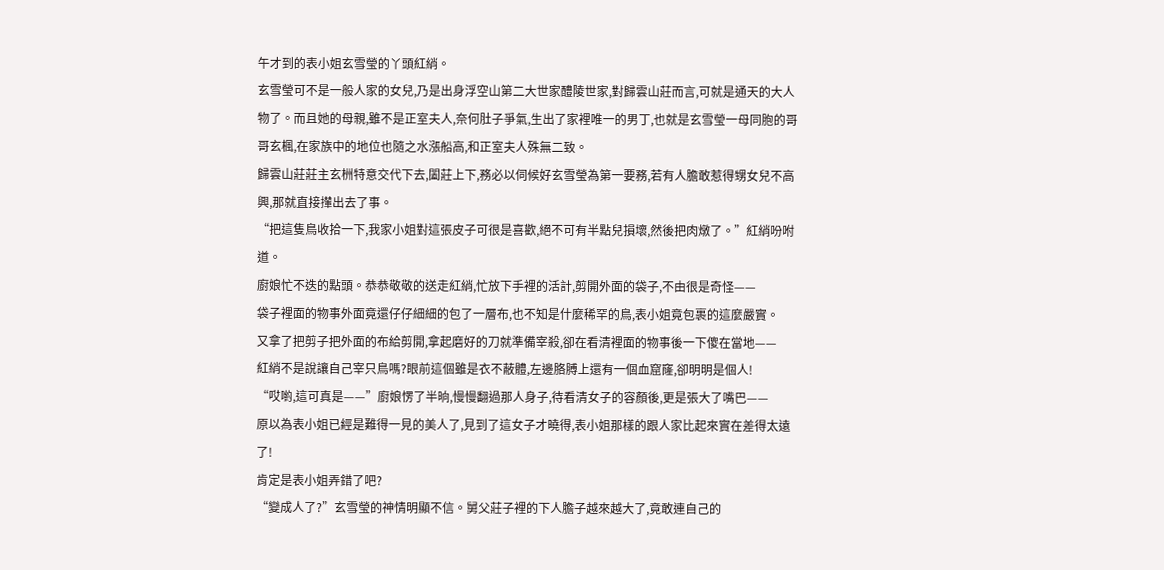午才到的表小姐玄雪瑩的丫頭紅綃。
玄雪瑩可不是一般人家的女兒,乃是出身浮空山第二大世家醴陵世家,對歸雲山莊而言,可就是通天的大人物了。而且她的母親,雖不是正室夫人,奈何肚子爭氣,生出了家裡唯一的男丁,也就是玄雪瑩一母同胞的哥哥玄楓,在家族中的地位也隨之水漲船高,和正室夫人殊無二致。
歸雲山莊莊主玄栦特意交代下去,闔莊上下,務必以伺候好玄雪瑩為第一要務,若有人膽敢惹得甥女兒不高興,那就直接攆出去了事。
“把這隻鳥收拾一下,我家小姐對這張皮子可很是喜歡,絕不可有半點兒損壞,然後把肉燉了。”紅綃吩咐道。
廚娘忙不迭的點頭。恭恭敬敬的送走紅綃,忙放下手裡的活計,剪開外面的袋子,不由很是奇怪——
袋子裡面的物事外面竟還仔仔細細的包了一層布,也不知是什麼稀罕的鳥,表小姐竟包裹的這麼嚴實。
又拿了把剪子把外面的布給剪開,拿起磨好的刀就準備宰殺,卻在看清裡面的物事後一下傻在當地——
紅綃不是說讓自己宰只鳥嗎?眼前這個雖是衣不蔽體,左邊胳膊上還有一個血窟窿,卻明明是個人!
“哎喲,這可真是——”廚娘愣了半晌,慢慢翻過那人身子,待看清女子的容顏後,更是張大了嘴巴——
原以為表小姐已經是難得一見的美人了,見到了這女子才曉得,表小姐那樣的跟人家比起來實在差得太遠了!
肯定是表小姐弄錯了吧?
“變成人了?”玄雪瑩的神情明顯不信。舅父莊子裡的下人膽子越來越大了,竟敢連自己的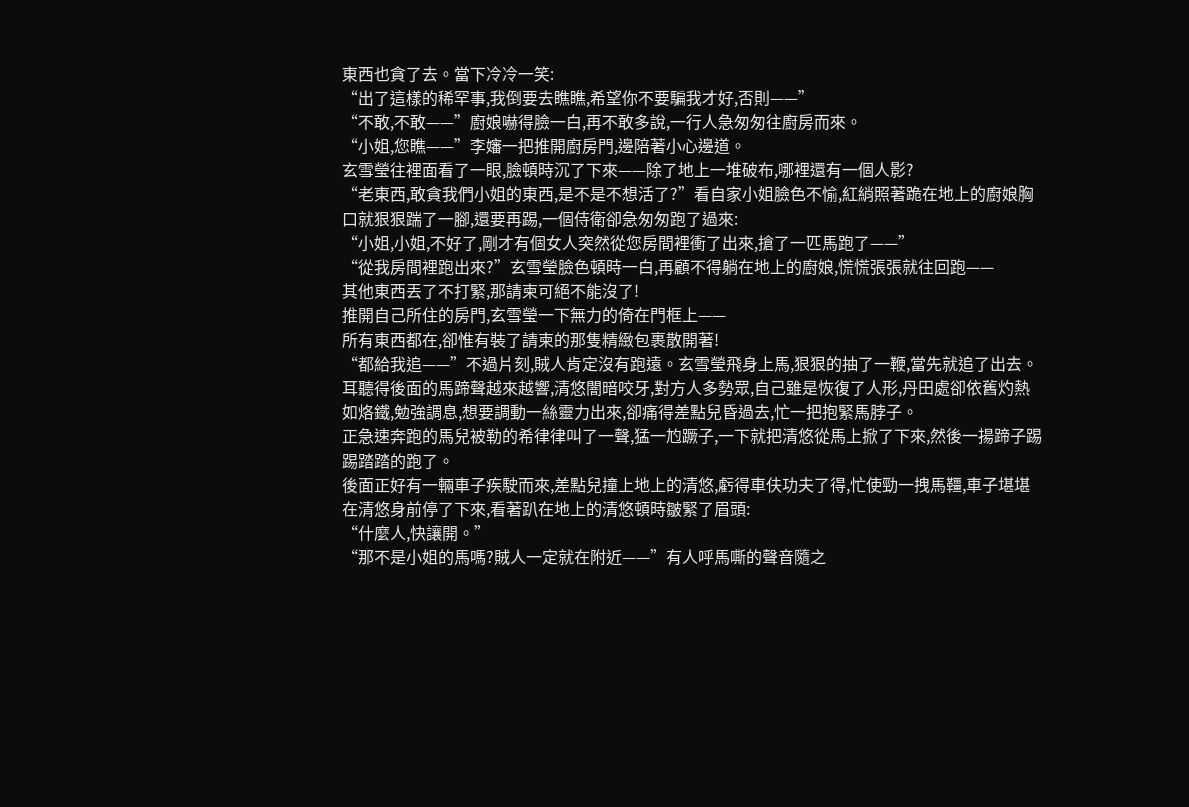東西也貪了去。當下冷冷一笑:
“出了這樣的稀罕事,我倒要去瞧瞧,希望你不要騙我才好,否則——”
“不敢,不敢——”廚娘嚇得臉一白,再不敢多說,一行人急匆匆往廚房而來。
“小姐,您瞧——”李嬸一把推開廚房門,邊陪著小心邊道。
玄雪瑩往裡面看了一眼,臉頓時沉了下來——除了地上一堆破布,哪裡還有一個人影?
“老東西,敢貪我們小姐的東西,是不是不想活了?”看自家小姐臉色不愉,紅綃照著跪在地上的廚娘胸口就狠狠踹了一腳,還要再踢,一個侍衛卻急匆匆跑了過來:
“小姐,小姐,不好了,剛才有個女人突然從您房間裡衝了出來,搶了一匹馬跑了——”
“從我房間裡跑出來?”玄雪瑩臉色頓時一白,再顧不得躺在地上的廚娘,慌慌張張就往回跑——
其他東西丟了不打緊,那請柬可絕不能沒了!
推開自己所住的房門,玄雪瑩一下無力的倚在門框上——
所有東西都在,卻惟有裝了請柬的那隻精緻包裹散開著!
“都給我追——”不過片刻,賊人肯定沒有跑遠。玄雪瑩飛身上馬,狠狠的抽了一鞭,當先就追了出去。
耳聽得後面的馬蹄聲越來越響,清悠闇暗咬牙,對方人多勢眾,自己雖是恢復了人形,丹田處卻依舊灼熱如烙鐵,勉強調息,想要調動一絲靈力出來,卻痛得差點兒昏過去,忙一把抱緊馬脖子。
正急速奔跑的馬兒被勒的希律律叫了一聲,猛一尥蹶子,一下就把清悠從馬上掀了下來,然後一揚蹄子踢踢踏踏的跑了。
後面正好有一輛車子疾駛而來,差點兒撞上地上的清悠,虧得車伕功夫了得,忙使勁一拽馬韁,車子堪堪在清悠身前停了下來,看著趴在地上的清悠頓時皺緊了眉頭:
“什麼人,快讓開。”
“那不是小姐的馬嗎?賊人一定就在附近——”有人呼馬嘶的聲音隨之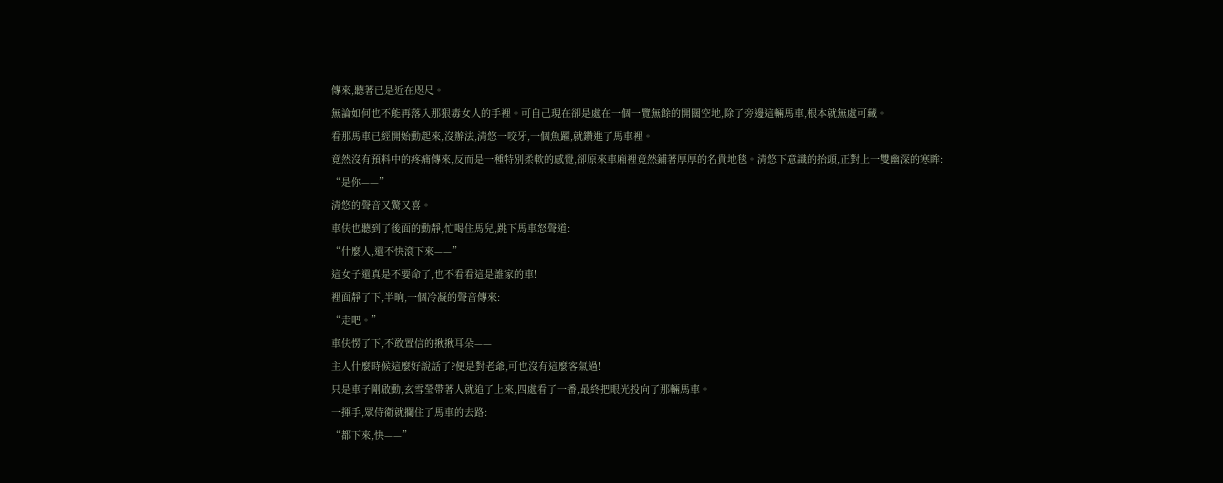傳來,聽著已是近在咫尺。
無論如何也不能再落入那狠毒女人的手裡。可自己現在卻是處在一個一覽無餘的開闊空地,除了旁邊這輛馬車,根本就無處可藏。
看那馬車已經開始動起來,沒辦法,清悠一咬牙,一個魚躍,就鑽進了馬車裡。
竟然沒有預料中的疼痛傳來,反而是一種特別柔軟的感覺,卻原來車廂裡竟然鋪著厚厚的名貴地毯。清悠下意識的抬頭,正對上一雙幽深的寒眸:
“是你——”
清悠的聲音又驚又喜。
車伕也聽到了後面的動靜,忙喝住馬兒,跳下馬車怒聲道:
“什麼人,還不快滾下來——”
這女子還真是不要命了,也不看看這是誰家的車!
裡面靜了下,半晌,一個冷凝的聲音傳來:
“走吧。”
車伕愣了下,不敢置信的揪揪耳朵——
主人什麼時候這麼好說話了?便是對老爺,可也沒有這麼客氣過!
只是車子剛啟動,玄雪瑩帶著人就追了上來,四處看了一番,最終把眼光投向了那輛馬車。
一揮手,眾侍衛就攔住了馬車的去路:
“都下來,快——”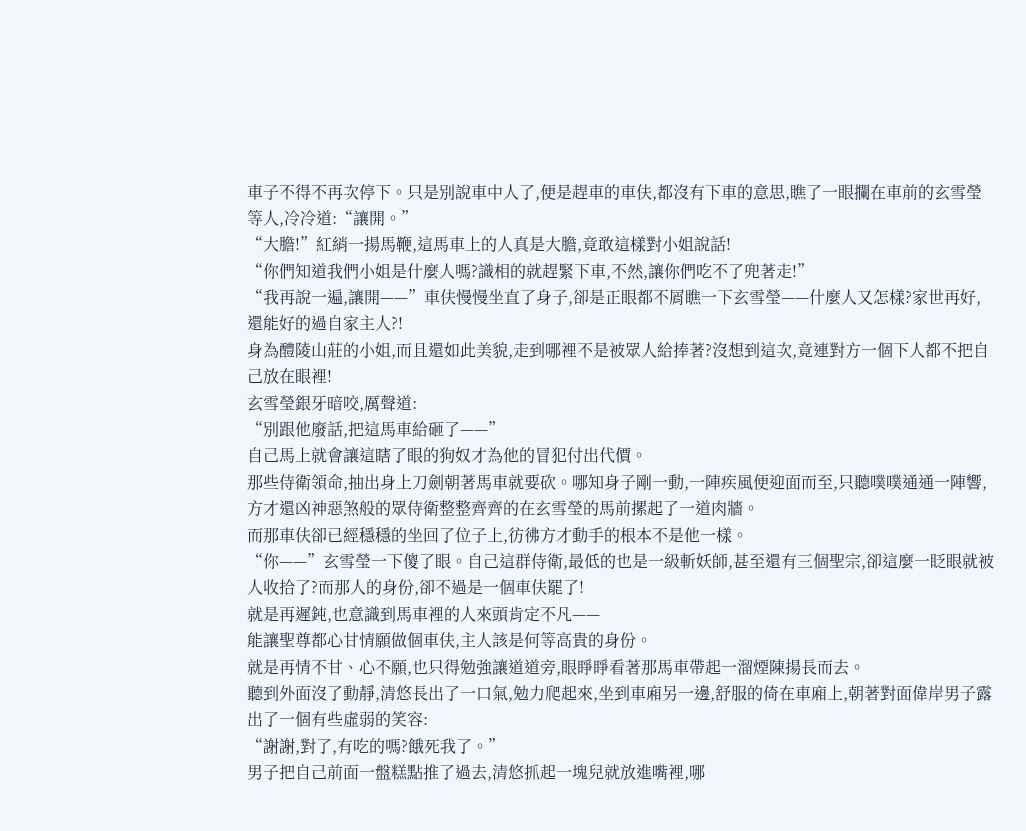車子不得不再次停下。只是別說車中人了,便是趕車的車伕,都沒有下車的意思,瞧了一眼攔在車前的玄雪瑩等人,冷冷道:“讓開。”
“大膽!”紅綃一揚馬鞭,這馬車上的人真是大膽,竟敢這樣對小姐說話!
“你們知道我們小姐是什麼人嗎?識相的就趕緊下車,不然,讓你們吃不了兜著走!”
“我再說一遍,讓開——”車伕慢慢坐直了身子,卻是正眼都不屑瞧一下玄雪瑩——什麼人又怎樣?家世再好,還能好的過自家主人?!
身為醴陵山莊的小姐,而且還如此美貌,走到哪裡不是被眾人給捧著?沒想到這次,竟連對方一個下人都不把自己放在眼裡!
玄雪瑩銀牙暗咬,厲聲道:
“別跟他廢話,把這馬車給砸了——”
自己馬上就會讓這瞎了眼的狗奴才為他的冒犯付出代價。
那些侍衛領命,抽出身上刀劍朝著馬車就要砍。哪知身子剛一動,一陣疾風便迎面而至,只聽噗噗通通一陣響,方才還凶神惡煞般的眾侍衛整整齊齊的在玄雪瑩的馬前摞起了一道肉牆。
而那車伕卻已經穩穩的坐回了位子上,彷彿方才動手的根本不是他一樣。
“你——”玄雪瑩一下傻了眼。自己這群侍衛,最低的也是一級斬妖師,甚至還有三個聖宗,卻這麼一眨眼就被人收拾了?而那人的身份,卻不過是一個車伕罷了!
就是再遲鈍,也意識到馬車裡的人來頭肯定不凡——
能讓聖尊都心甘情願做個車伕,主人該是何等高貴的身份。
就是再情不甘、心不願,也只得勉強讓道道旁,眼睜睜看著那馬車帶起一溜煙陳揚長而去。
聽到外面沒了動靜,清悠長出了一口氣,勉力爬起來,坐到車廂另一邊,舒服的倚在車廂上,朝著對面偉岸男子露出了一個有些虛弱的笑容:
“謝謝,對了,有吃的嗎?餓死我了。”
男子把自己前面一盤糕點推了過去,清悠抓起一塊兒就放進嘴裡,哪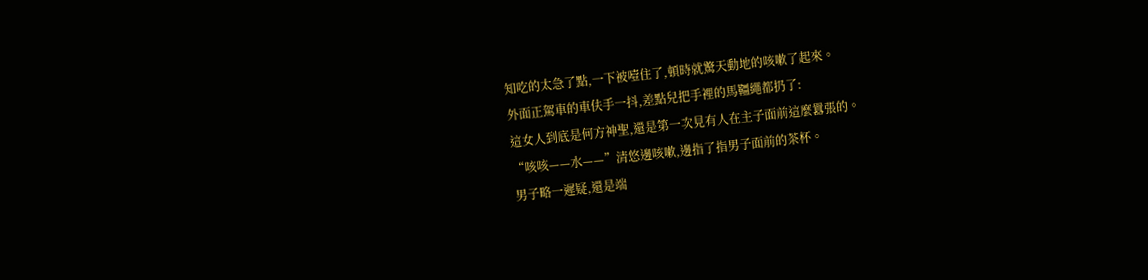知吃的太急了點,一下被噎住了,頓時就驚天動地的咳嗽了起來。
外面正駕車的車伕手一抖,差點兒把手裡的馬韁繩都扔了:
這女人到底是何方神聖,還是第一次見有人在主子面前這麼囂張的。
“咳咳——水——”清悠邊咳嗽,邊指了指男子面前的茶杯。
男子略一遲疑,還是端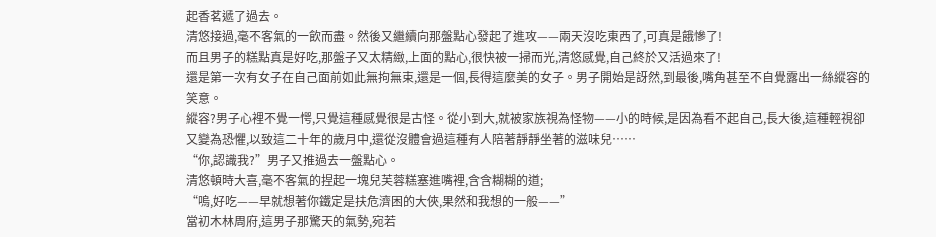起香茗遞了過去。
清悠接過,毫不客氣的一飲而盡。然後又繼續向那盤點心發起了進攻——兩天沒吃東西了,可真是餓慘了!
而且男子的糕點真是好吃,那盤子又太精緻,上面的點心,很快被一掃而光,清悠感覺,自己終於又活過來了!
還是第一次有女子在自己面前如此無拘無束,還是一個,長得這麼美的女子。男子開始是訝然,到最後,嘴角甚至不自覺露出一絲縱容的笑意。
縱容?男子心裡不覺一愕,只覺這種感覺很是古怪。從小到大,就被家族視為怪物——小的時候,是因為看不起自己,長大後,這種輕視卻又變為恐懼,以致這二十年的歲月中,還從沒體會過這種有人陪著靜靜坐著的滋味兒……
“你,認識我?”男子又推過去一盤點心。
清悠頓時大喜,毫不客氣的捏起一塊兒芙蓉糕塞進嘴裡,含含糊糊的道;
“嗚,好吃——早就想著你鐵定是扶危濟困的大俠,果然和我想的一般——”
當初木林周府,這男子那驚天的氣勢,宛若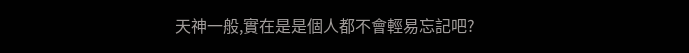天神一般,實在是是個人都不會輕易忘記吧?